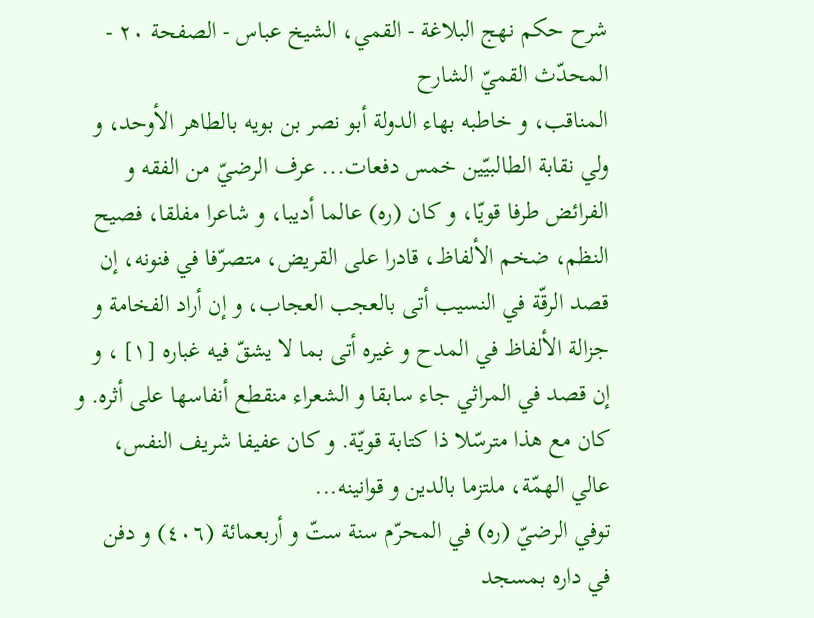شرح حكم نهج البلاغة - القمي، الشيخ عباس - الصفحة ٢٠ - المحدّث القميّ الشارح
المناقب، و خاطبه بهاء الدولة أبو نصر بن بويه بالطاهر الأوحد، و ولي نقابة الطالبيّين خمس دفعات... عرف الرضيّ من الفقه و الفرائض طرفا قويّا، و كان (ره) عالما أديبا، و شاعرا مفلقا، فصيح النظم، ضخم الألفاظ، قادرا على القريض، متصرّفا في فنونه، إن قصد الرقّة في النسيب أتى بالعجب العجاب، و إن أراد الفخامة و جزالة الألفاظ في المدح و غيره أتى بما لا يشقّ فيه غباره [١] ، و إن قصد في المراثي جاء سابقا و الشعراء منقطع أنفاسها على أثره. و كان مع هذا مترسّلا ذا كتابة قويّة. و كان عفيفا شريف النفس، عالي الهمّة، ملتزما بالدين و قوانينه...
توفي الرضيّ (ره) في المحرّم سنة ستّ و أربعمائة (٤٠٦) و دفن في داره بمسجد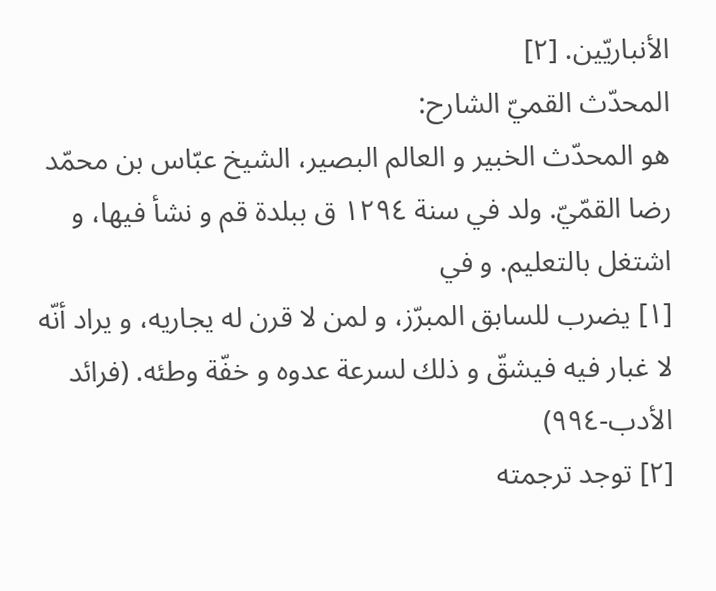الأنباريّين. [٢]
المحدّث القميّ الشارح:
هو المحدّث الخبير و العالم البصير، الشيخ عبّاس بن محمّد رضا القمّيّ. ولد في سنة ١٢٩٤ ق ببلدة قم و نشأ فيها، و اشتغل بالتعليم. و في
[١] يضرب للسابق المبرّز، و لمن لا قرن له يجاريه، و يراد أنّه لا غبار فيه فيشقّ و ذلك لسرعة عدوه و خفّة وطئه. (فرائد الأدب-٩٩٤)
[٢] توجد ترجمته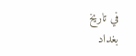في تاريخ بغداد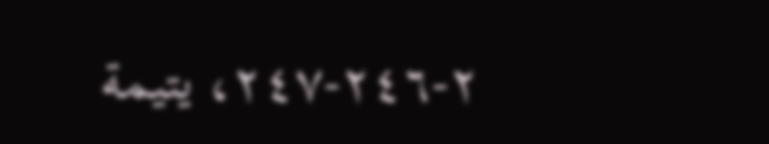٢-٢٤٦-٢٤٧، يتيمة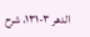الدهر ٣-١٣١، شرح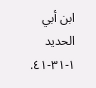ابن أبي الحديد ١-٣١-٤١.